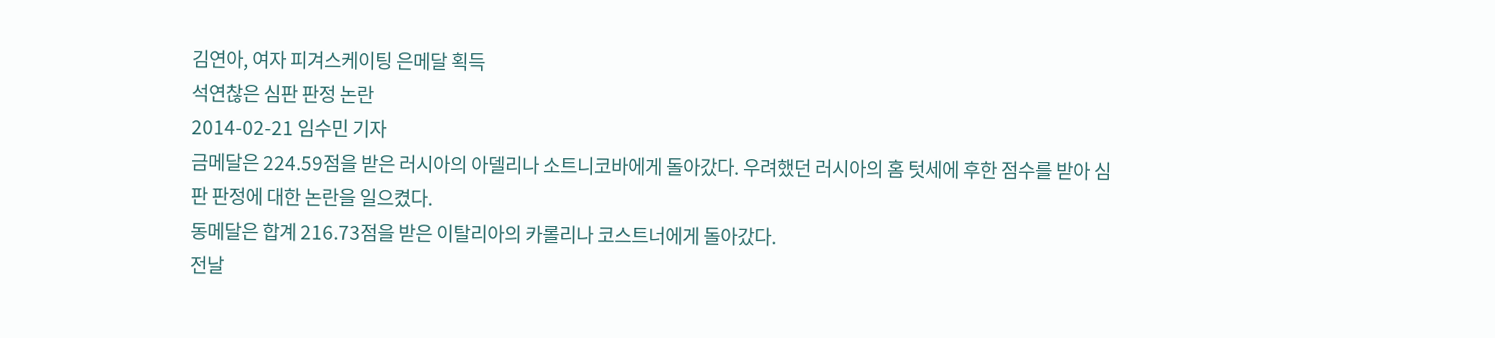김연아, 여자 피겨스케이팅 은메달 획득
석연찮은 심판 판정 논란
2014-02-21 임수민 기자
금메달은 224.59점을 받은 러시아의 아델리나 소트니코바에게 돌아갔다. 우려했던 러시아의 홈 텃세에 후한 점수를 받아 심판 판정에 대한 논란을 일으켰다.
동메달은 합계 216.73점을 받은 이탈리아의 카롤리나 코스트너에게 돌아갔다.
전날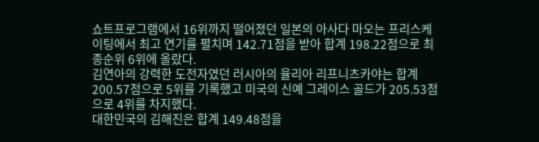쇼트프로그램에서 16위까지 떨어졌던 일본의 아사다 마오는 프리스케이팅에서 최고 연기를 펼치며 142.71점을 받아 합계 198.22점으로 최종순위 6위에 올랐다.
김연아의 강력한 도전자였던 러시아의 율리아 리프니츠카야는 합계 200.57점으로 5위를 기록했고 미국의 신예 그레이스 골드가 205.53점으로 4위를 차지했다.
대한민국의 김해진은 합계 149.48점을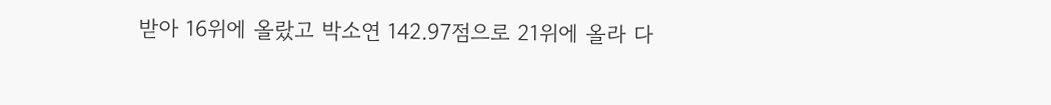받아 16위에 올랐고 박소연 142.97점으로 21위에 올라 다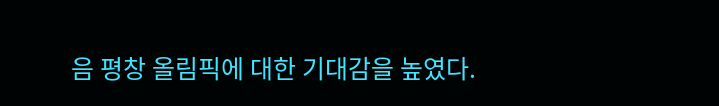음 평창 올림픽에 대한 기대감을 높였다.